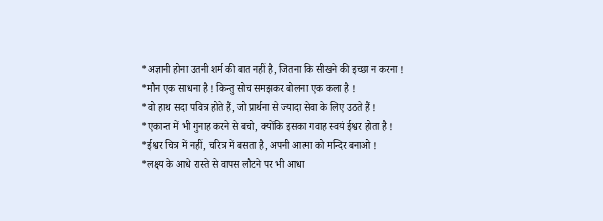*अज्ञानी होना उतनी शर्म की बात नहीं है, जितना कि सीखने की इच्छा न करना !
*मौन एक साधना है ! किन्तु सोच समझकर बोलना एक कला है !
*वो हाथ सदा पवित्र होते हैं, जो प्रार्थना से ज्यादा सेवा के लिए उठते हैं !
*एकान्त में भी गुनाह करने से बचो, क्योंकि इसका गवाह स्वयं ईश्वर होता है !
*ईश्वर चित्र में नहीं, चरित्र में बसता है, अपनी आत्मा को मन्दिर बनाओ !
*लक्ष्य के आधे रास्ते से वापस लौटने पर भी आधा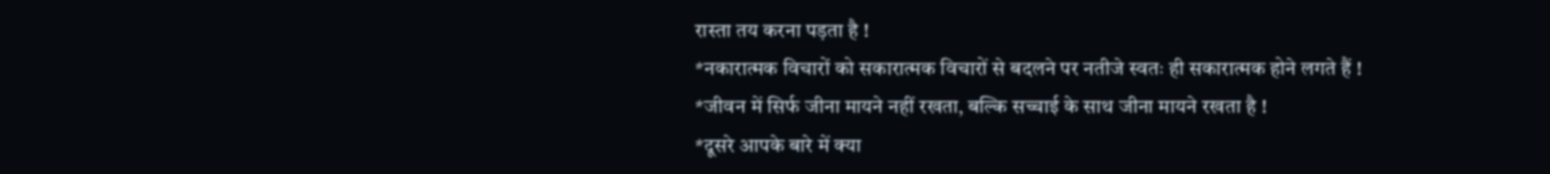रास्ता तय करना पड़ता है !
*नकारात्मक विचारों को सकारात्मक विचारों से बदलने पर नतीजे स्वतः ही सकारात्मक होने लगते हैं !
*जीवन में सिर्फ जीना मायने नहीं रखता, बल्कि सच्चाई के साथ जीना मायने रखता है !
*दूसरे आपके बारे में क्या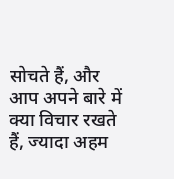सोचते हैं, और आप अपने बारे में क्या विचार रखते हैं, ज्यादा अहम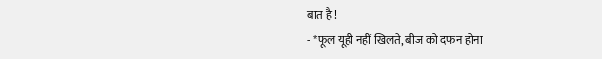बात है !
- *फूल यूही नहीं खिलते, बीज को दफन होना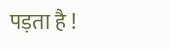पड़ता है !